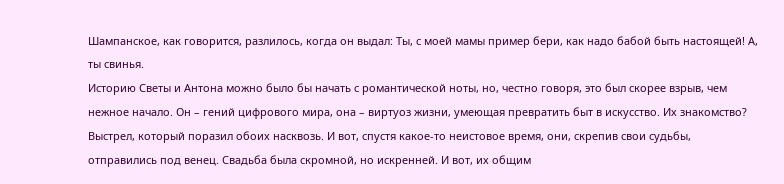Шампанское, как говорится, разлилось, когда он выдал: Ты, с моей мамы пример бери, как надо бабой быть настоящей! А, ты свинья.
Историю Светы и Антона можно было бы начать с романтической ноты, но, честно говоря, это был скорее взрыв, чем нежное начало. Он – гений цифрового мира, она – виртуоз жизни, умеющая превратить быт в искусство. Их знакомство? Выстрел, который поразил обоих насквозь. И вот, спустя какое-то неистовое время, они, скрепив свои судьбы, отправились под венец. Свадьба была скромной, но искренней. И вот, их общим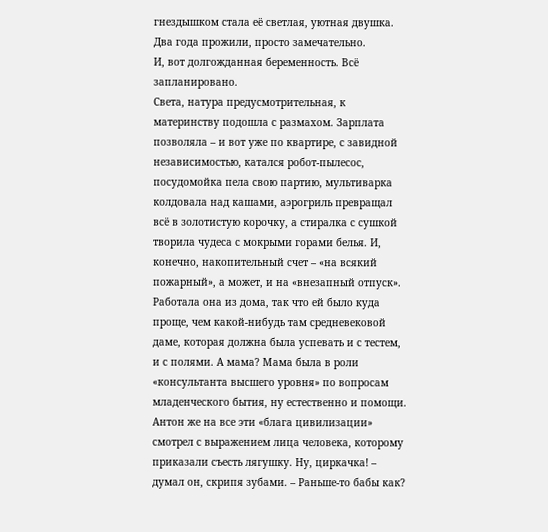гнездышком стала её светлая, уютная двушка.
Два года прожили, просто замечательно.
И, вот долгожданная беременность. Всё запланировано.
Света, натура предусмотрительная, к материнству подошла с размахом. Зарплата позволяла – и вот уже по квартире, с завидной независимостью, катался робот-пылесос, посудомойка пела свою партию, мультиварка колдовала над кашами, аэрогриль превращал всё в золотистую корочку, а стиралка с сушкой творила чудеса с мокрыми горами белья. И, конечно, накопительный счет – «на всякий пожарный», а может, и на «внезапный отпуск». Работала она из дома, так что ей было куда проще, чем какой-нибудь там средневековой даме, которая должна была успевать и с тестем, и с полями. А мама? Мама была в роли «консультанта высшего уровня» по вопросам младенческого бытия, ну естественно и помощи.
Антон же на все эти «блага цивилизации» смотрел с выражением лица человека, которому приказали съесть лягушку. Ну, циркачка! – думал он, скрипя зубами. – Раньше-то бабы как?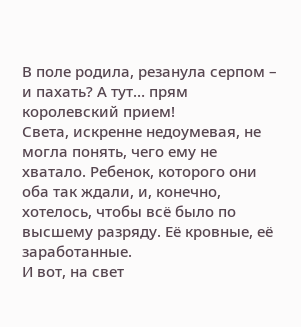В поле родила, резанула серпом – и пахать? А тут… прям королевский прием!
Света, искренне недоумевая, не могла понять, чего ему не хватало. Ребенок, которого они оба так ждали, и, конечно, хотелось, чтобы всё было по высшему разряду. Её кровные, её заработанные.
И вот, на свет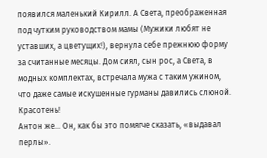появился маленький Кирилл. А Света, преображенная под чутким руководством мамы (Мужики любят не уставших, а цветущих!), вернула себе прежнюю форму за считанные месяцы. Дом сиял, сын рос, а Света, в модных комплектах, встречала мужа с таким ужином, что даже самые искушенные гурманы давились слюной. Красотень!
Антон же… Он, как бы это помягче сказать, «выдавал перлы».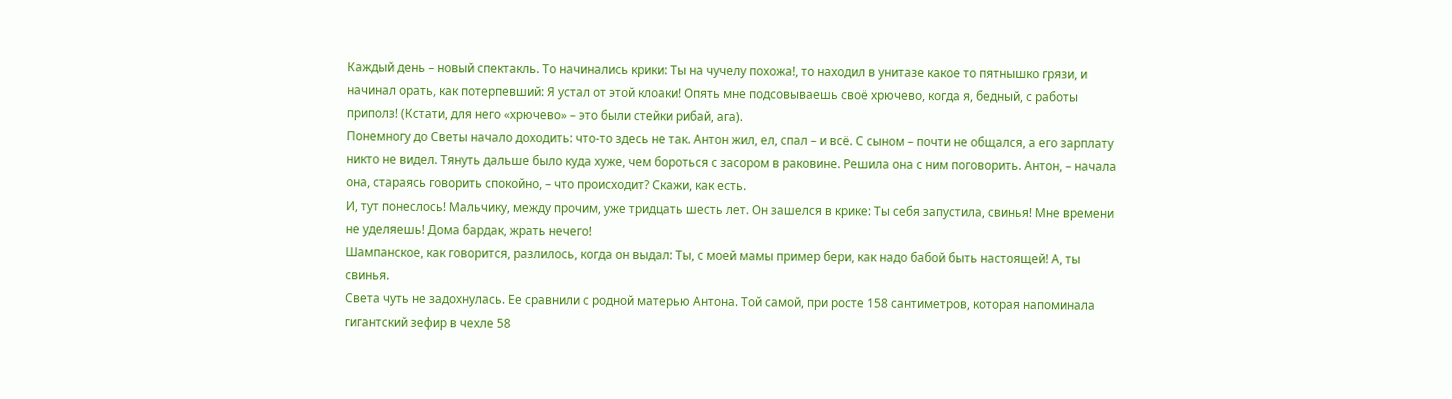Каждый день – новый спектакль. То начинались крики: Ты на чучелу похожа!, то находил в унитазе какое то пятнышко грязи, и начинал орать, как потерпевший: Я устал от этой клоаки! Опять мне подсовываешь своё хрючево, когда я, бедный, с работы приполз! (Кстати, для него «хрючево» – это были стейки рибай, ага).
Понемногу до Светы начало доходить: что-то здесь не так. Антон жил, ел, спал – и всё. С сыном – почти не общался, а его зарплату никто не видел. Тянуть дальше было куда хуже, чем бороться с засором в раковине. Решила она с ним поговорить. Антон, – начала она, стараясь говорить спокойно, – что происходит? Скажи, как есть.
И, тут понеслось! Мальчику, между прочим, уже тридцать шесть лет. Он зашелся в крике: Ты себя запустила, свинья! Мне времени не уделяешь! Дома бардак, жрать нечего!
Шампанское, как говорится, разлилось, когда он выдал: Ты, с моей мамы пример бери, как надо бабой быть настоящей! А, ты свинья.
Света чуть не задохнулась. Ее сравнили с родной матерью Антона. Той самой, при росте 158 сантиметров, которая напоминала гигантский зефир в чехле 58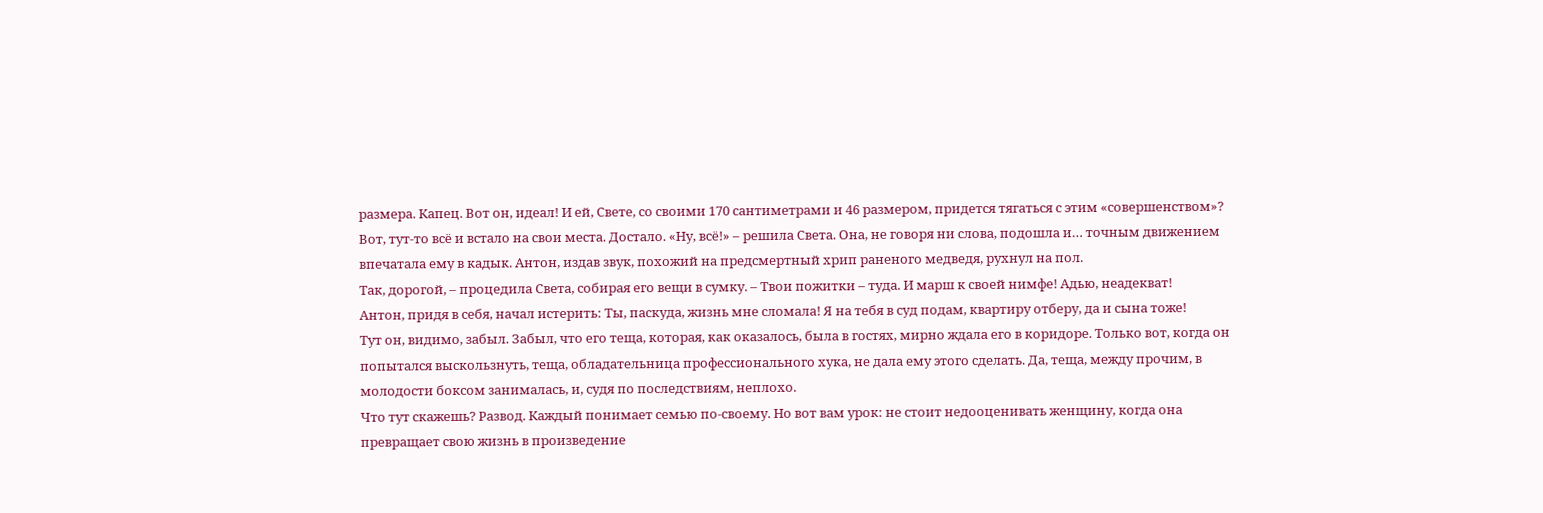размера. Капец. Вот он, идеал! И ей, Свете, со своими 170 сантиметрами и 46 размером, придется тягаться с этим «совершенством»?
Вот, тут-то всё и встало на свои места. Достало. «Ну, всё!» – решила Света. Она, не говоря ни слова, подошла и… точным движением впечатала ему в кадык. Антон, издав звук, похожий на предсмертный хрип раненого медведя, рухнул на пол.
Так, дорогой, – процедила Света, собирая его вещи в сумку. – Твои пожитки – туда. И марш к своей нимфе! Адью, неадекват!
Антон, придя в себя, начал истерить: Ты, паскуда, жизнь мне сломала! Я на тебя в суд подам, квартиру отберу, да и сына тоже!
Тут он, видимо, забыл. Забыл, что его теща, которая, как оказалось, была в гостях, мирно ждала его в коридоре. Только вот, когда он попытался выскользнуть, теща, обладательница профессионального хука, не дала ему этого сделать. Да, теща, между прочим, в молодости боксом занималась, и, судя по последствиям, неплохо.
Что тут скажешь? Развод. Каждый понимает семью по-своему. Но вот вам урок: не стоит недооценивать женщину, когда она превращает свою жизнь в произведение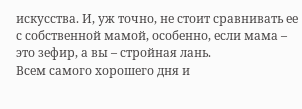искусства. И, уж точно, не стоит сравнивать ее с собственной мамой, особенно, если мама – это зефир, а вы – стройная лань.
Всем самого хорошего дня и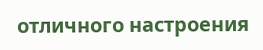отличного настроения